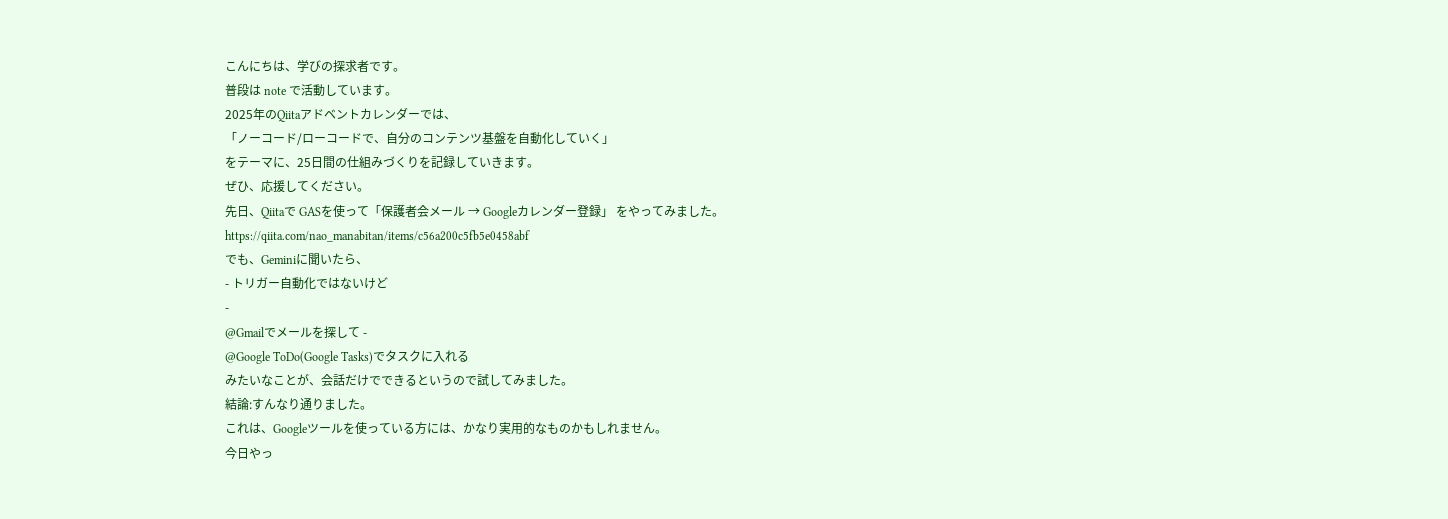こんにちは、学びの探求者です。
普段は note で活動しています。
2025年のQiitaアドベントカレンダーでは、
「ノーコード/ローコードで、自分のコンテンツ基盤を自動化していく」
をテーマに、25日間の仕組みづくりを記録していきます。
ぜひ、応援してください。
先日、Qiitaで GASを使って「保護者会メール → Googleカレンダー登録」 をやってみました。
https://qiita.com/nao_manabitan/items/c56a200c5fb5e0458abf
でも、Geminiに聞いたら、
- トリガー自動化ではないけど
-
@Gmailでメールを探して -
@Google ToDo(Google Tasks)でタスクに入れる
みたいなことが、会話だけでできるというので試してみました。
結論:すんなり通りました。
これは、Googleツールを使っている方には、かなり実用的なものかもしれません。
今日やっ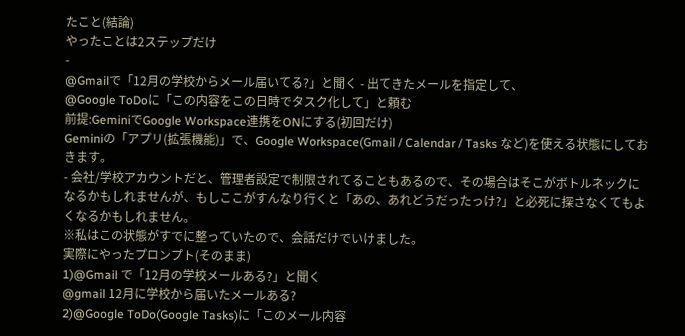たこと(結論)
やったことは2ステップだけ
-
@Gmailで「12月の学校からメール届いてる?」と聞く - 出てきたメールを指定して、
@Google ToDoに「この内容をこの日時でタスク化して」と頼む
前提:GeminiでGoogle Workspace連携をONにする(初回だけ)
Geminiの「アプリ(拡張機能)」で、Google Workspace(Gmail / Calendar / Tasks など)を使える状態にしておきます。
- 会社/学校アカウントだと、管理者設定で制限されてることもあるので、その場合はそこがボトルネックになるかもしれませんが、もしここがすんなり行くと「あの、あれどうだったっけ?」と必死に探さなくてもよくなるかもしれません。
※私はこの状態がすでに整っていたので、会話だけでいけました。
実際にやったプロンプト(そのまま)
1)@Gmail で「12月の学校メールある?」と聞く
@gmail 12月に学校から届いたメールある?
2)@Google ToDo(Google Tasks)に「このメール内容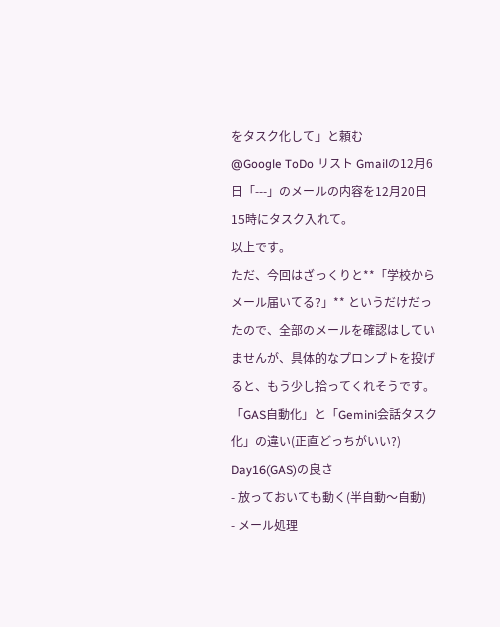をタスク化して」と頼む
@Google ToDo リスト Gmailの12月6日「---」のメールの内容を12月20日15時にタスク入れて。
以上です。
ただ、今回はざっくりと**「学校からメール届いてる?」** というだけだったので、全部のメールを確認はしていませんが、具体的なプロンプトを投げると、もう少し拾ってくれそうです。
「GAS自動化」と「Gemini会話タスク化」の違い(正直どっちがいい?)
Day16(GAS)の良さ
- 放っておいても動く(半自動〜自動)
- メール処理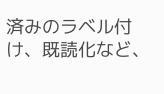済みのラベル付け、既読化など、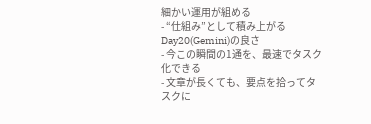細かい運用が組める
- “仕組み”として積み上がる
Day20(Gemini)の良さ
- 今この瞬間の1通を、最速でタスク化できる
- 文章が長くても、要点を拾ってタスクに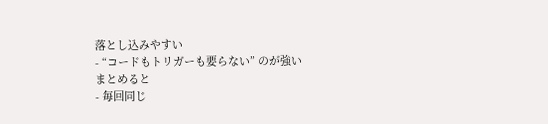落とし込みやすい
- “コードもトリガーも要らない” のが強い
まとめると
- 毎回同じ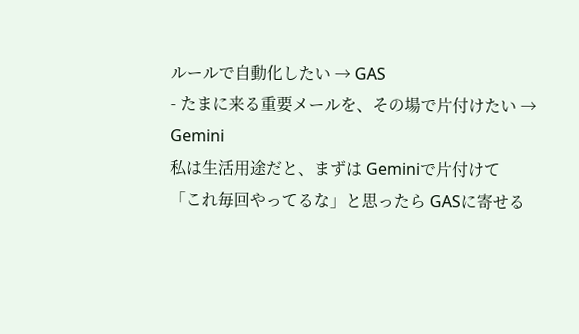ルールで自動化したい → GAS
- たまに来る重要メールを、その場で片付けたい → Gemini
私は生活用途だと、まずは Geminiで片付けて
「これ毎回やってるな」と思ったら GASに寄せる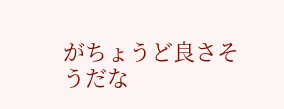がちょうど良さそうだな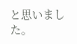と思いました。